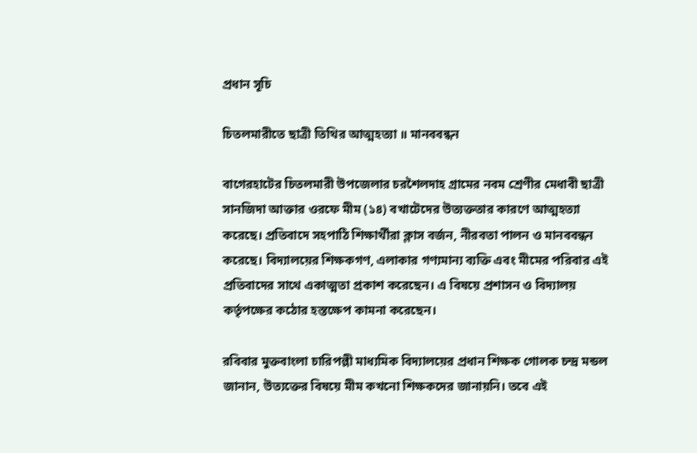প্রধান সূচি

চিতলমারীতে ছাত্রী তিথির আত্মহত্যা ॥ মানববন্ধন

বাগেরহাটের চিতলমারী উপজেলার চরশৈলদাহ গ্রামের নবম শ্রেণীর মেধাবী ছাত্রী সানজিদা আক্তার ওরফে মীম (১৪) বখাটেদের উত্যক্ততার কারণে আত্মহত্যা করেছে। প্রতিবাদে সহপাঠি শিক্ষার্থীরা ক্লাস বর্জন, নীরবতা পালন ও মানববন্ধন করেছে। বিদ্যালয়ের শিক্ষকগণ, এলাকার গণ্যমান্য ব্যক্তি এবং মীমের পরিবার এই প্রতিবাদের সাথে একাত্মতা প্রকাশ করেছেন। এ বিষয়ে প্রশাসন ও বিদ্যালয় কর্তৃপক্ষের কঠোর হস্তক্ষেপ কামনা করেছেন।

রবিবার মুক্তবাংলা চারিপল্লী মাধ্যমিক বিদ্যালয়ের প্রধান শিক্ষক গোলক চন্দ্র মন্ডল জানান, উত্যক্তের বিষয়ে মীম কখনো শিক্ষকদের জানায়নি। তবে এই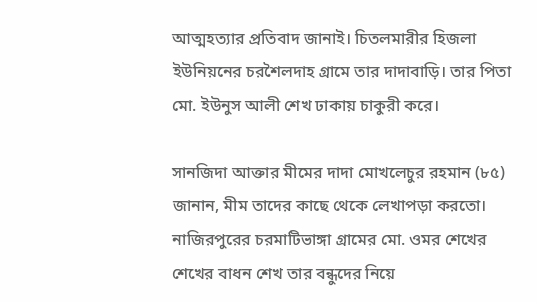আত্মহত্যার প্রতিবাদ জানাই। চিতলমারীর হিজলা ইউনিয়নের চরশৈলদাহ গ্রামে তার দাদাবাড়ি। তার পিতা মো. ইউনুস আলী শেখ ঢাকায় চাকুরী করে।

সানজিদা আক্তার মীমের দাদা মোখলেচুর রহমান (৮৫) জানান, মীম তাদের কাছে থেকে লেখাপড়া করতো। নাজিরপুরের চরমাটিভাঙ্গা গ্রামের মো. ওমর শেখের শেখের বাধন শেখ তার বন্ধুদের নিয়ে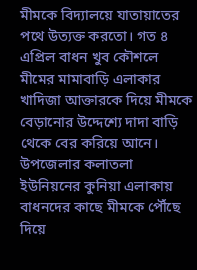মীমকে বিদ্যালয়ে যাতায়াতের পথে উত্যক্ত করতো। গত ৪ এপ্রিল বাধন খুব কৌশলে মীমের মামাবাড়ি এলাকার খাদিজা আক্তারকে দিয়ে মীমকে বেড়ানোর উদ্দেশ্যে দাদা বাড়ি থেকে বের করিয়ে আনে। উপজেলার কলাতলা ইউনিয়নের কুনিয়া এলাকায় বাধনদের কাছে মীমকে পৌঁছে দিয়ে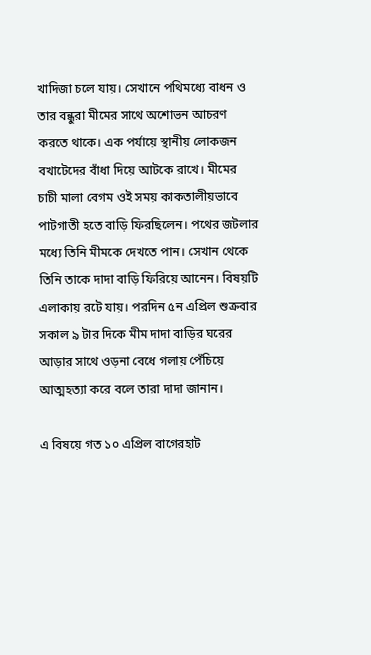খাদিজা চলে যায়। সেখানে পথিমধ্যে বাধন ও তার বন্ধুরা মীমের সাথে অশোভন আচরণ করতে থাকে। এক পর্যায়ে স্থানীয় লোকজন বখাটেদের বাঁধা দিয়ে আটকে রাখে। মীমের চাচী মালা বেগম ওই সময় কাকতালীয়ভাবে পাটগাতী হতে বাড়ি ফিরছিলেন। পথের জটলার মধ্যে তিনি মীমকে দেখতে পান। সেখান থেকে তিনি তাকে দাদা বাড়ি ফিরিয়ে আনেন। বিষয়টি এলাকায় রটে যায়। পরদিন ৫ন এপ্রিল শুক্রবার সকাল ৯ টার দিকে মীম দাদা বাড়ির ঘরের আড়ার সাথে ওড়না বেধে গলায় পেঁচিয়ে আত্মহত্যা করে বলে তারা দাদা জানান।

এ বিষয়ে গত ১০ এপ্রিল বাগেরহাট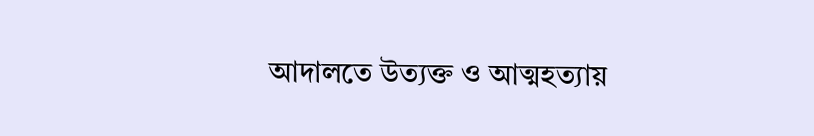আদালতে উত্যক্ত ও আত্মহত্যায়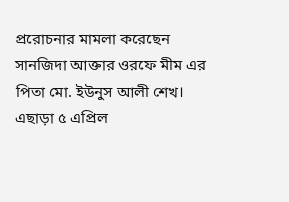প্ররোচনার মামলা করেছেন সানজিদা আক্তার ওরফে মীম এর পিতা মো. ইউনুস আলী শেখ। এছাড়া ৫ এপ্রিল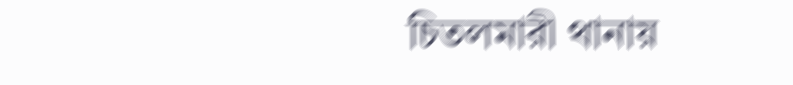চিতলমারী থানায়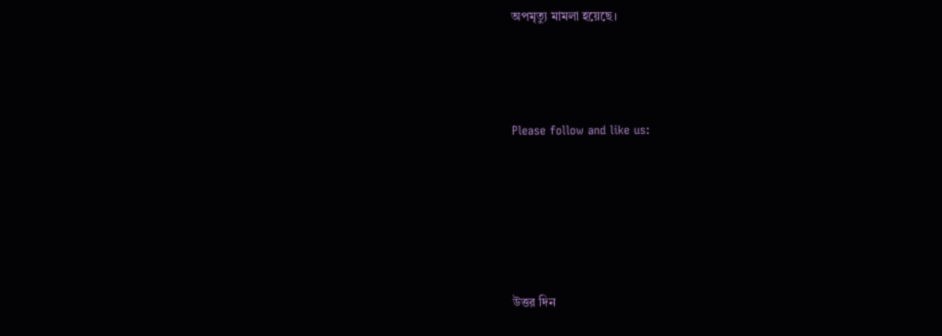অপমৃত্যু মামলা হয়েছে।



Please follow and like us:





উত্তর দিন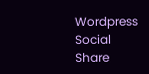Wordpress Social Share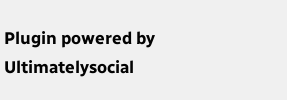Plugin powered by Ultimatelysocial